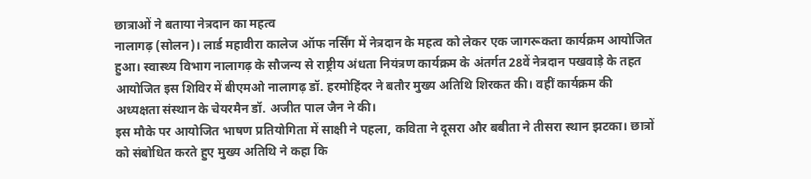छात्राओं ने बताया नेत्रदान का महत्व
नालागढ़ (सोलन)। लार्ड महावीरा कालेज ऑफ नर्सिंग में नेत्रदान के महत्व को लेकर एक जागरूकता कार्यक्रम आयोजित हुआ। स्वास्थ्य विभाग नालागढ़ के सौजन्य से राष्ट्रीय अंधता नियंत्रण कार्यक्रम के अंतर्गत 28वें नेत्रदान पखवाड़े के तहत आयोजित इस शिविर में बीएमओ नालागढ़ डॉ. हरमोहिंदर ने बतौर मुख्य अतिथि शिरकत की। वहीं कार्यक्रम की अध्यक्षता संस्थान के चेयरमैन डॉ. अजीत पाल जैन ने की।
इस मौके पर आयोजित भाषण प्रतियोगिता में साक्षी ने पहला, कविता ने दूसरा और बबीता ने तीसरा स्थान झटका। छात्रों को संबोधित करते हुए मुख्य अतिथि ने कहा कि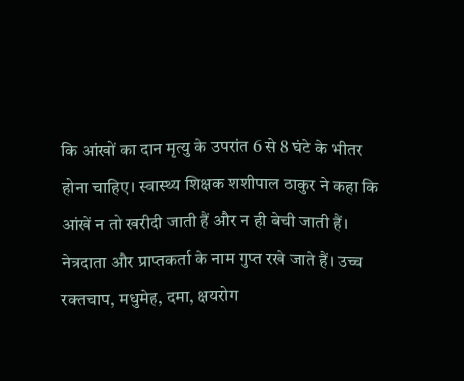कि आंखों का दान मृत्यु के उपरांत 6 से 8 घंटे के भीतर होना चाहिए। स्वास्थ्य शिक्षक शशीपाल ठाकुर ने कहा कि आंखें न तो खरीदी जाती हैं और न ही बेची जाती हैं। नेत्रदाता और प्राप्तकर्ता के नाम गुप्त रखे जाते हैं। उच्च रक्तचाप, मधुमेह, दमा, क्षयरोग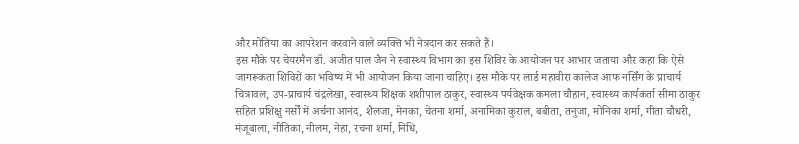और मोतिया का आपरेशन करवाने वाले व्यक्ति भी नेत्रदान कर सकते हैं।
इस मौके पर चेयरमैन डॉ. अजीत पाल जैन ने स्वास्थ्य विभाग का इस शिविर के आयोजन पर आभार जताया और कहा कि ऐसे जागरूकता शिविरों का भविष्य में भी आयोजन किया जाना चाहिए। इस मौके पर लार्ड महावीरा कालेज आफ नर्सिंग के प्राचार्य चित्रावल, उप-प्राचार्य चंद्रलेखा, स्वास्थ्य शिक्षक शशीपाल ठाकुर, स्वास्थ्य पर्यवेक्षक कमला चौहान, स्वास्थ्य कार्यकर्ता सीमा ठाकुर सहित प्रशिक्षु नर्सों में अर्चना आनंद, शैलजा, मेनका, चेतना शर्मा, अनामिका कुराल, बबीता, तनुजा, मोनिका शर्मा, गीता चौधरी, मंजूबाला, नीतिका, नीलम, नेहा, रचना शर्मा, निधि,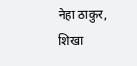नेहा ठाकुर, शिखा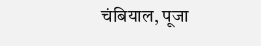चंबियाल, पूजा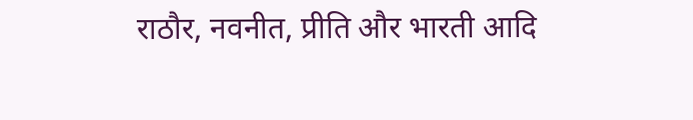राठौर, नवनीत, प्रीति और भारती आदि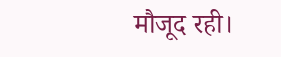मौजूद रही।